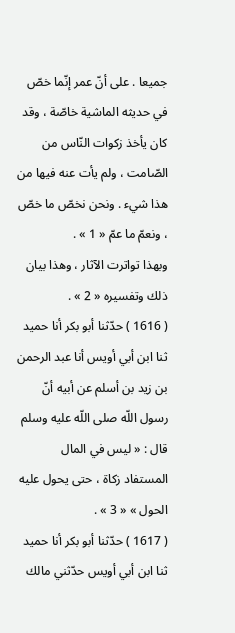جميعا . على أنّ عمر إنّما خصّ في حديثه الماشية خاصّة ، وقد كان يأخذ زكوات النّاس من الصّامت ، ولم يأت عنه فيها من هذا شيء . ونحن نخصّ ما خصّ ، ونعمّ ما عمّ « 1 » .
وبهذا تواترت الآثار ، وهذا بيان ذلك وتفسيره « 2 » .
( 1616 ) حدّثنا أبو بكر أنا حميد ثنا ابن أبي أويس أنا عبد الرحمن بن زيد بن أسلم عن أبيه أنّ رسول اللّه صلى اللّه عليه وسلم قال : « ليس في المال المستفاد زكاة ، حتى يحول عليه الحول » « 3 » .
( 1617 ) حدّثنا أبو بكر أنا حميد ثنا ابن أبي أويس حدّثني مالك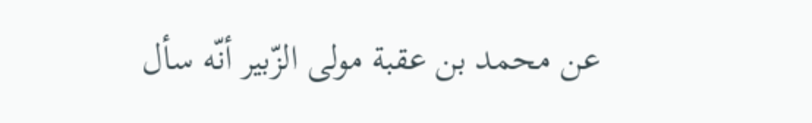عن محمد بن عقبة مولى الزّبير أنّه سأل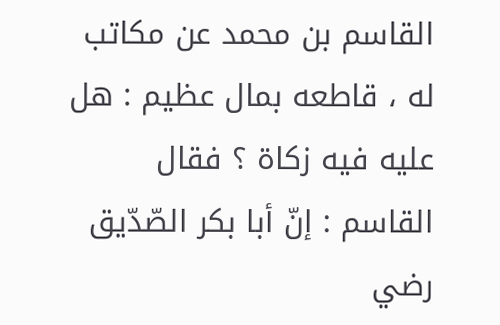القاسم بن محمد عن مكاتب له ، قاطعه بمال عظيم : هل عليه فيه زكاة ؟ فقال القاسم : إنّ أبا بكر الصّدّيق رضي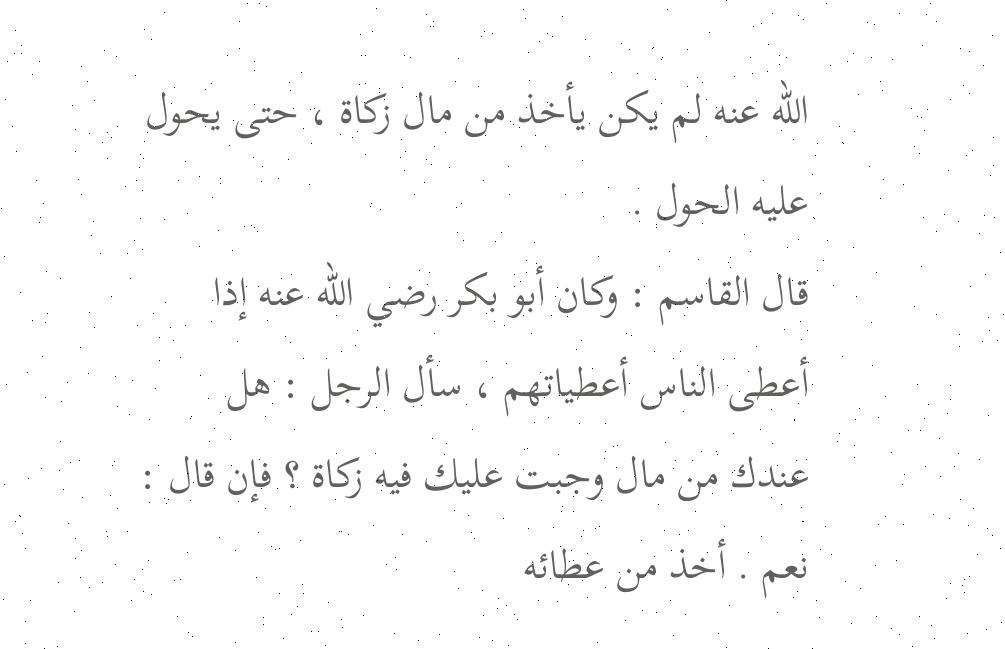اللّه عنه لم يكن يأخذ من مال زكاة ، حتى يحول عليه الحول .
قال القاسم : وكان أبو بكر رضي اللّه عنه إذا أعطى الناس أعطياتهم ، سأل الرجل : هل عندك من مال وجبت عليك فيه زكاة ؟ فإن قال : نعم . أخذ من عطائه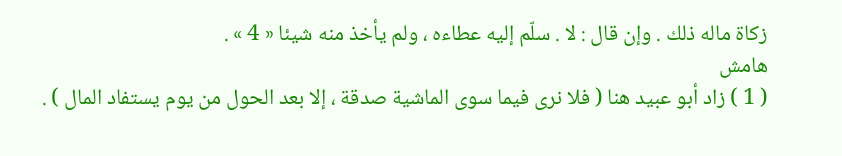زكاة ماله ذلك . وإن قال : لا . سلّم إليه عطاءه ، ولم يأخذ منه شيئا « 4 » .
هامش
( 1 ) زاد أبو عبيد هنا ( فلا نرى فيما سوى الماشية صدقة ، إلا بعد الحول من يوم يستفاد المال ) .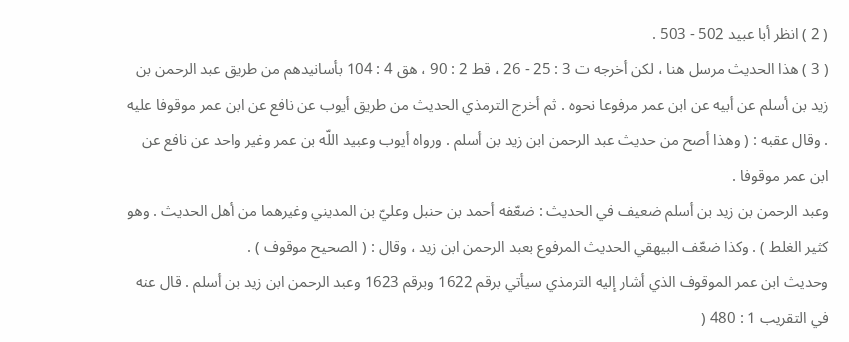( 2 ) انظر أبا عبيد 502 - 503 .
( 3 ) هذا الحديث مرسل هنا ، لكن أخرجه ت 3 : 25 - 26 ، قط 2 : 90 ، هق 4 : 104 بأسانيدهم من طريق عبد الرحمن بن زيد بن أسلم عن أبيه عن ابن عمر مرفوعا نحوه . ثم أخرج الترمذي الحديث من طريق أيوب عن نافع عن ابن عمر موقوفا عليه . وقال عقبه : ( وهذا أصح من حديث عبد الرحمن ابن زيد بن أسلم . ورواه أيوب وعبيد اللّه بن عمر وغير واحد عن نافع عن ابن عمر موقوفا .
وعبد الرحمن بن زيد بن أسلم ضعيف في الحديث : ضعّفه أحمد بن حنبل وعليّ بن المديني وغيرهما من أهل الحديث . وهو كثير الغلط ) . وكذا ضعّف البيهقي الحديث المرفوع بعبد الرحمن ابن زيد ، وقال : ( الصحيح موقوف ) .
وحديث ابن عمر الموقوف الذي أشار إليه الترمذي سيأتي برقم 1622 وبرقم 1623 وعبد الرحمن ابن زيد بن أسلم . قال عنه في التقريب 1 : 480 (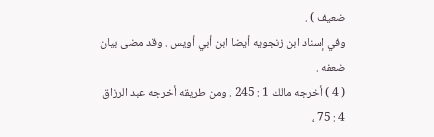ضعيف ) .
وفي إسناد ابن زنجويه أيضا ابن أبي أويس . وقد مضى بيان ضعفه .
( 4 ) أخرجه مالك 1 : 245 . ومن طريقه أخرجه عبد الرزاق 4 : 75 ،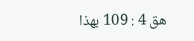هق 4 : 109 بهذا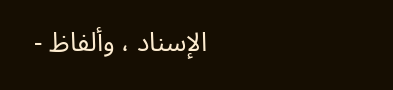الإسناد ، وألفاظ -